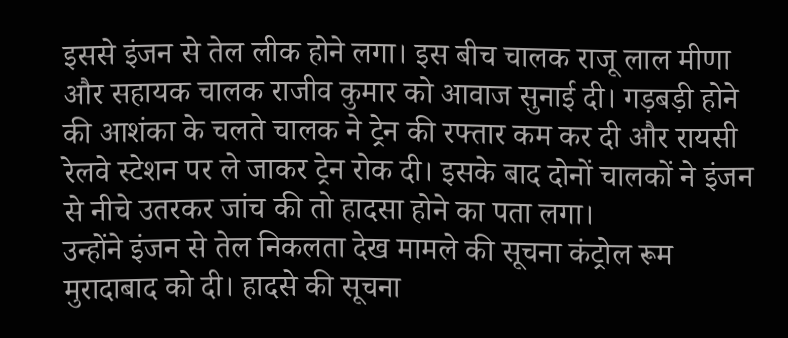इससे इंजन से तेल लीक होने लगा। इस बीच चालक राजू लाल मीणा और सहायक चालक राजीव कुमार को आवाज सुनाई दी। गड़बड़ी होने की आशंका के चलते चालक ने ट्रेन की रफ्तार कम कर दी और रायसी रेलवे स्टेशन पर ले जाकर ट्रेन रोक दी। इसके बाद दोनों चालकों ने इंजन से नीचे उतरकर जांच की तो हादसा होने का पता लगा।
उन्होंने इंजन से तेल निकलता देख मामले की सूचना कंट्रोल रूम मुरादाबाद को दी। हादसे की सूचना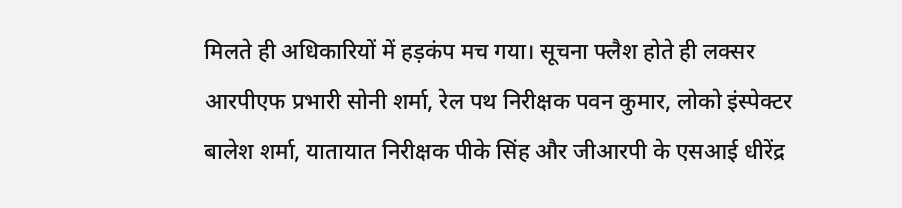मिलते ही अधिकारियों में हड़कंप मच गया। सूचना फ्लैश होते ही लक्सर आरपीएफ प्रभारी सोनी शर्मा, रेल पथ निरीक्षक पवन कुमार, लोको इंस्पेक्टर बालेश शर्मा, यातायात निरीक्षक पीके सिंह और जीआरपी के एसआई धीरेंद्र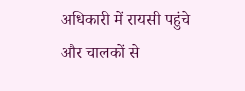अधिकारी में रायसी पहुंचे और चालकों से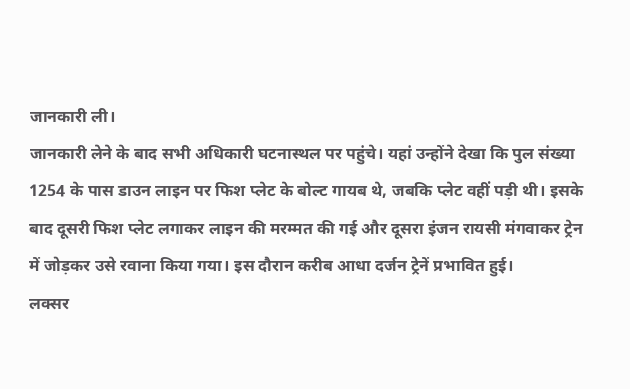जानकारी ली।
जानकारी लेने के बाद सभी अधिकारी घटनास्थल पर पहुंचे। यहां उन्होंने देखा कि पुल संख्या 1254 के पास डाउन लाइन पर फिश प्लेट के बोल्ट गायब थे, जबकि प्लेट वहीं पड़ी थी। इसके बाद दूसरी फिश प्लेट लगाकर लाइन की मरम्मत की गई और दूसरा इंजन रायसी मंगवाकर ट्रेन में जोड़कर उसे रवाना किया गया। इस दौरान करीब आधा दर्जन ट्रेनें प्रभावित हुई।
लक्सर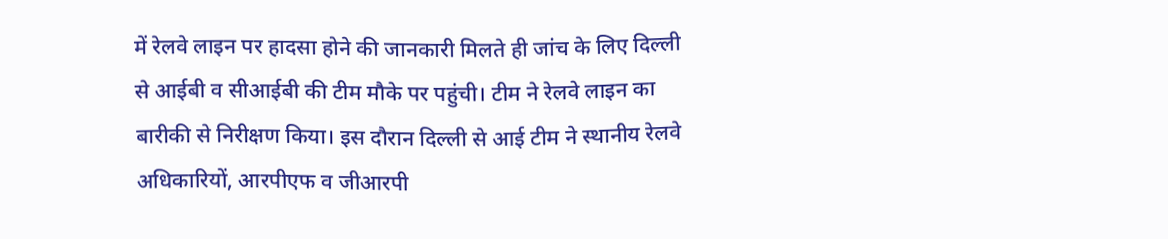में रेलवे लाइन पर हादसा होने की जानकारी मिलते ही जांच के लिए दिल्ली से आईबी व सीआईबी की टीम मौके पर पहुंची। टीम ने रेलवे लाइन का बारीकी से निरीक्षण किया। इस दौरान दिल्ली से आई टीम ने स्थानीय रेलवे अधिकारियों, आरपीएफ व जीआरपी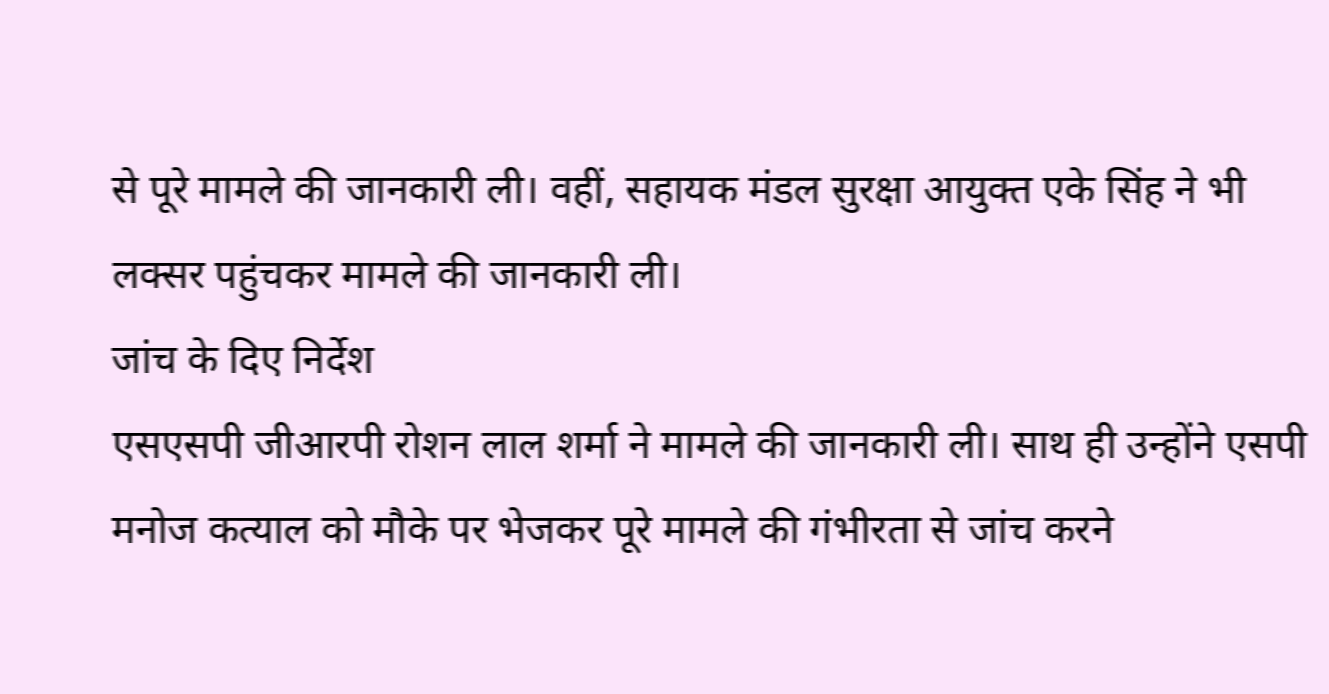से पूरे मामले की जानकारी ली। वहीं, सहायक मंडल सुरक्षा आयुक्त एके सिंह ने भी लक्सर पहुंचकर मामले की जानकारी ली।
जांच के दिए निर्देश
एसएसपी जीआरपी रोशन लाल शर्मा ने मामले की जानकारी ली। साथ ही उन्होंने एसपी मनोज कत्याल को मौके पर भेजकर पूरे मामले की गंभीरता से जांच करने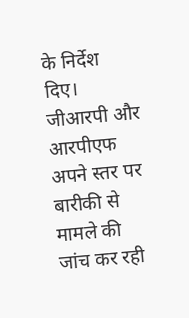के निर्देश दिए। जीआरपी और आरपीएफ अपने स्तर पर बारीकी से मामले की जांच कर रही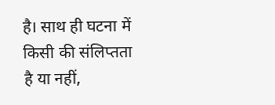है। साथ ही घटना में किसी की संलिप्तता है या नहीं,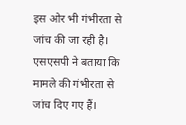इस ओर भी गंभीरता से जांच की जा रही है। एसएसपी ने बताया कि मामले की गंभीरता से जांच दिए गए हैं।